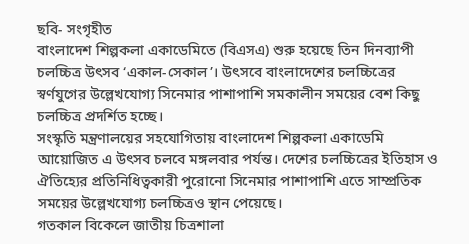ছবি- সংগৃহীত
বাংলাদেশ শিল্পকলা একাডেমিতে (বিএসএ) শুরু হয়েছে তিন দিনব্যাপী চলচ্চিত্র উৎসব ‘একাল-সেকাল’। উৎসবে বাংলাদেশের চলচ্চিত্রের স্বর্ণযুগের উল্লেখযোগ্য সিনেমার পাশাপাশি সমকালীন সময়ের বেশ কিছু চলচ্চিত্র প্রদর্শিত হচ্ছে।
সংস্কৃতি মন্ত্রণালয়ের সহযোগিতায় বাংলাদেশ শিল্পকলা একাডেমি আয়োজিত এ উৎসব চলবে মঙ্গলবার পর্যন্ত। দেশের চলচ্চিত্রের ইতিহাস ও ঐতিহ্যের প্রতিনিধিত্বকারী পুরোনো সিনেমার পাশাপাশি এতে সাম্প্রতিক সময়ের উল্লেখযোগ্য চলচ্চিত্রও স্থান পেয়েছে।
গতকাল বিকেলে জাতীয় চিত্রশালা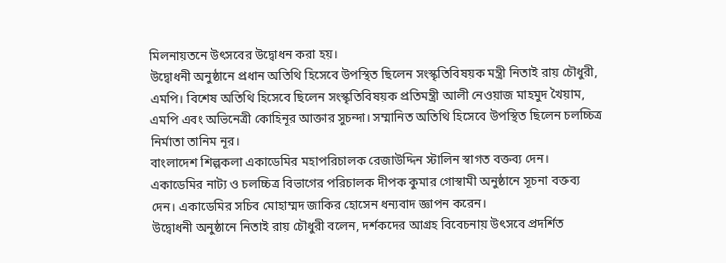মিলনায়তনে উৎসবের উদ্বোধন করা হয়।
উদ্বোধনী অনুষ্ঠানে প্রধান অতিথি হিসেবে উপস্থিত ছিলেন সংস্কৃতিবিষয়ক মন্ত্রী নিতাই রায় চৌধুরী, এমপি। বিশেষ অতিথি হিসেবে ছিলেন সংস্কৃতিবিষয়ক প্রতিমন্ত্রী আলী নেওয়াজ মাহমুদ খৈয়াম, এমপি এবং অভিনেত্রী কোহিনূর আক্তার সুচন্দা। সম্মানিত অতিথি হিসেবে উপস্থিত ছিলেন চলচ্চিত্র নির্মাতা তানিম নূর।
বাংলাদেশ শিল্পকলা একাডেমির মহাপরিচালক রেজাউদ্দিন স্টালিন স্বাগত বক্তব্য দেন। একাডেমির নাট্য ও চলচ্চিত্র বিভাগের পরিচালক দীপক কুমার গোস্বামী অনুষ্ঠানে সূচনা বক্তব্য দেন। একাডেমির সচিব মোহাম্মদ জাকির হোসেন ধন্যবাদ জ্ঞাপন করেন।
উদ্বোধনী অনুষ্ঠানে নিতাই রায় চৌধুরী বলেন, দর্শকদের আগ্রহ বিবেচনায় উৎসবে প্রদর্শিত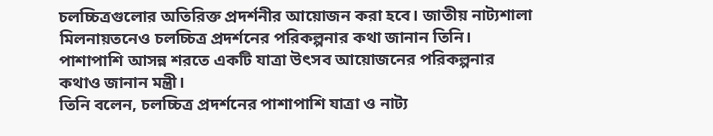চলচ্চিত্রগুলোর অতিরিক্ত প্রদর্শনীর আয়োজন করা হবে। জাতীয় নাট্যশালা মিলনায়তনেও চলচ্চিত্র প্রদর্শনের পরিকল্পনার কথা জানান তিনি। পাশাপাশি আসন্ন শরতে একটি যাত্রা উৎসব আয়োজনের পরিকল্পনার কথাও জানান মন্ত্রী।
তিনি বলেন, চলচ্চিত্র প্রদর্শনের পাশাপাশি যাত্রা ও নাট্য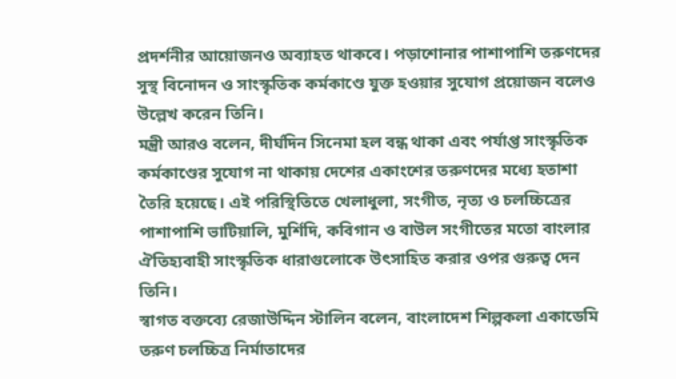প্রদর্শনীর আয়োজনও অব্যাহত থাকবে। পড়াশোনার পাশাপাশি তরুণদের সুস্থ বিনোদন ও সাংস্কৃতিক কর্মকাণ্ডে যুক্ত হওয়ার সুযোগ প্রয়োজন বলেও উল্লেখ করেন তিনি।
মন্ত্রী আরও বলেন, দীর্ঘদিন সিনেমা হল বন্ধ থাকা এবং পর্যাপ্ত সাংস্কৃতিক কর্মকাণ্ডের সুযোগ না থাকায় দেশের একাংশের তরুণদের মধ্যে হতাশা তৈরি হয়েছে। এই পরিস্থিতিতে খেলাধুলা, সংগীত, নৃত্য ও চলচ্চিত্রের পাশাপাশি ভাটিয়ালি, মুর্শিদি, কবিগান ও বাউল সংগীতের মতো বাংলার ঐতিহ্যবাহী সাংস্কৃতিক ধারাগুলোকে উৎসাহিত করার ওপর গুরুত্ব দেন তিনি।
স্বাগত বক্তব্যে রেজাউদ্দিন স্টালিন বলেন, বাংলাদেশ শিল্পকলা একাডেমি তরুণ চলচ্চিত্র নির্মাতাদের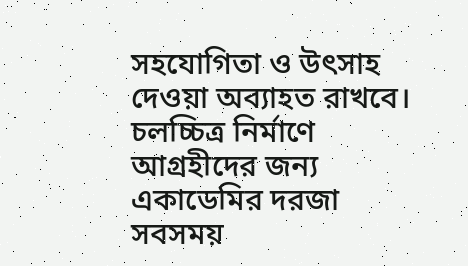সহযোগিতা ও উৎসাহ দেওয়া অব্যাহত রাখবে। চলচ্চিত্র নির্মাণে আগ্রহীদের জন্য একাডেমির দরজা সবসময়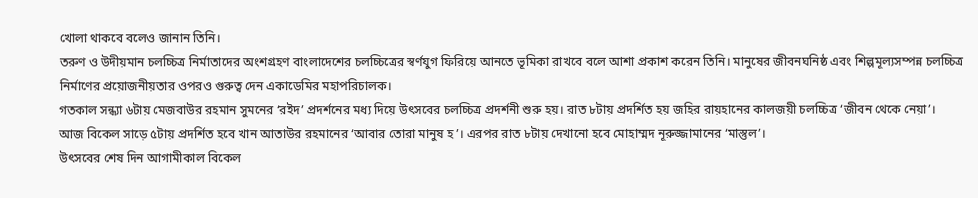খোলা থাকবে বলেও জানান তিনি।
তরুণ ও উদীয়মান চলচ্চিত্র নির্মাতাদের অংশগ্রহণ বাংলাদেশের চলচ্চিত্রের স্বর্ণযুগ ফিরিয়ে আনতে ভূমিকা রাখবে বলে আশা প্রকাশ করেন তিনি। মানুষের জীবনঘনিষ্ঠ এবং শিল্পমূল্যসম্পন্ন চলচ্চিত্র নির্মাণের প্রয়োজনীয়তার ওপরও গুরুত্ব দেন একাডেমির মহাপরিচালক।
গতকাল সন্ধ্যা ৬টায় মেজবাউর রহমান সুমনের ‘রইদ’ প্রদর্শনের মধ্য দিয়ে উৎসবের চলচ্চিত্র প্রদর্শনী শুরু হয়। রাত ৮টায় প্রদর্শিত হয় জহির রায়হানের কালজয়ী চলচ্চিত্র ‘জীবন থেকে নেয়া’।
আজ বিকেল সাড়ে ৫টায় প্রদর্শিত হবে খান আতাউর রহমানের ‘আবার তোরা মানুষ হ’। এরপর রাত ৮টায় দেখানো হবে মোহাম্মদ নূরুজ্জামানের ‘মাস্তুল’।
উৎসবের শেষ দিন আগামীকাল বিকেল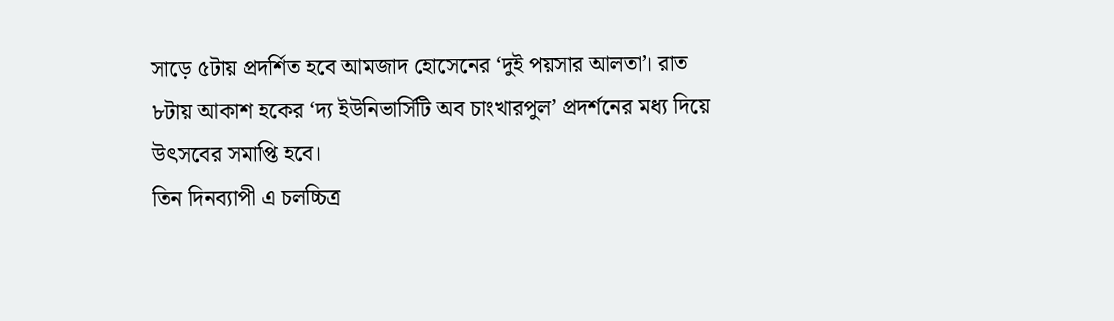সাড়ে ৫টায় প্রদর্শিত হবে আমজাদ হোসেনের ‘দুই পয়সার আলতা’। রাত ৮টায় আকাশ হকের ‘দ্য ইউনিভার্সিটি অব চাংখারপুল’ প্রদর্শনের মধ্য দিয়ে উৎসবের সমাপ্তি হবে।
তিন দিনব্যাপী এ চলচ্চিত্র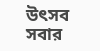উৎসব সবার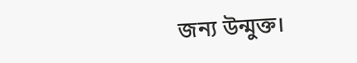জন্য উন্মুক্ত।